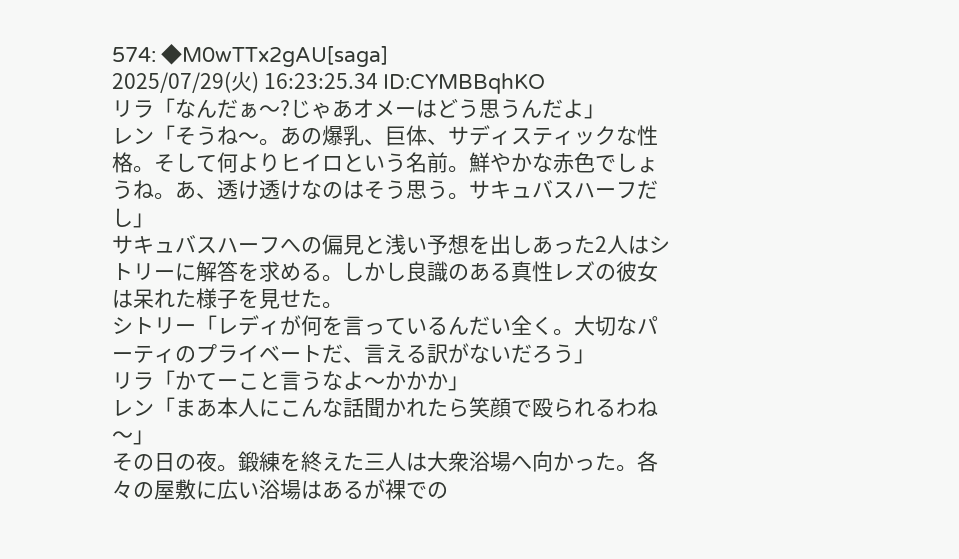574: ◆M0wTTx2gAU[saga]
2025/07/29(火) 16:23:25.34 ID:CYMBBqhKO
リラ「なんだぁ〜?じゃあオメーはどう思うんだよ」
レン「そうね〜。あの爆乳、巨体、サディスティックな性格。そして何よりヒイロという名前。鮮やかな赤色でしょうね。あ、透け透けなのはそう思う。サキュバスハーフだし」
サキュバスハーフへの偏見と浅い予想を出しあった2人はシトリーに解答を求める。しかし良識のある真性レズの彼女は呆れた様子を見せた。
シトリー「レディが何を言っているんだい全く。大切なパーティのプライベートだ、言える訳がないだろう」
リラ「かてーこと言うなよ〜かかか」
レン「まあ本人にこんな話聞かれたら笑顔で殴られるわね〜」
その日の夜。鍛練を終えた三人は大衆浴場へ向かった。各々の屋敷に広い浴場はあるが裸での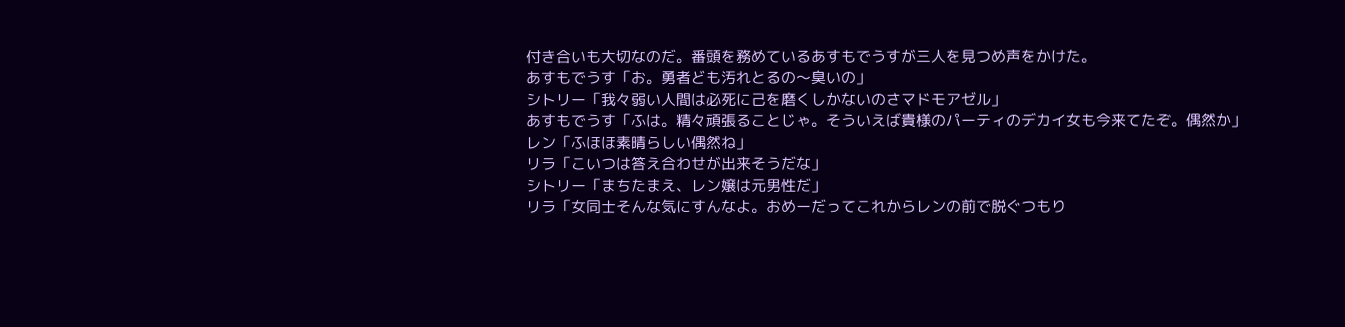付き合いも大切なのだ。番頭を務めているあすもでうすが三人を見つめ声をかけた。
あすもでうす「お。勇者ども汚れとるの〜臭いの」
シトリー「我々弱い人間は必死に己を磨くしかないのさマドモアゼル」
あすもでうす「ふは。精々頑張ることじゃ。そういえば貴様のパーティのデカイ女も今来てたぞ。偶然か」
レン「ふほほ素晴らしい偶然ね」
リラ「こいつは答え合わせが出来そうだな」
シトリー「まちたまえ、レン嬢は元男性だ」
リラ「女同士そんな気にすんなよ。おめーだってこれからレンの前で脱ぐつもり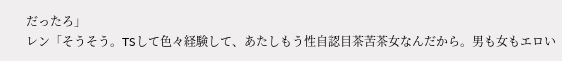だったろ」
レン「そうそう。TSして色々経験して、あたしもう性自認目茶苦茶女なんだから。男も女もエロい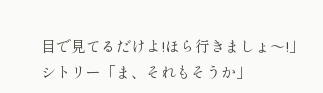目で見てるだけよ!ほら行きましょ〜!」
シトリー「ま、それもそうか」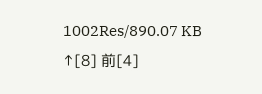1002Res/890.07 KB
↑[8] 前[4]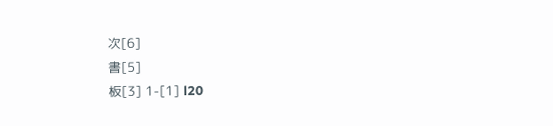次[6]
書[5]
板[3] 1-[1] l20